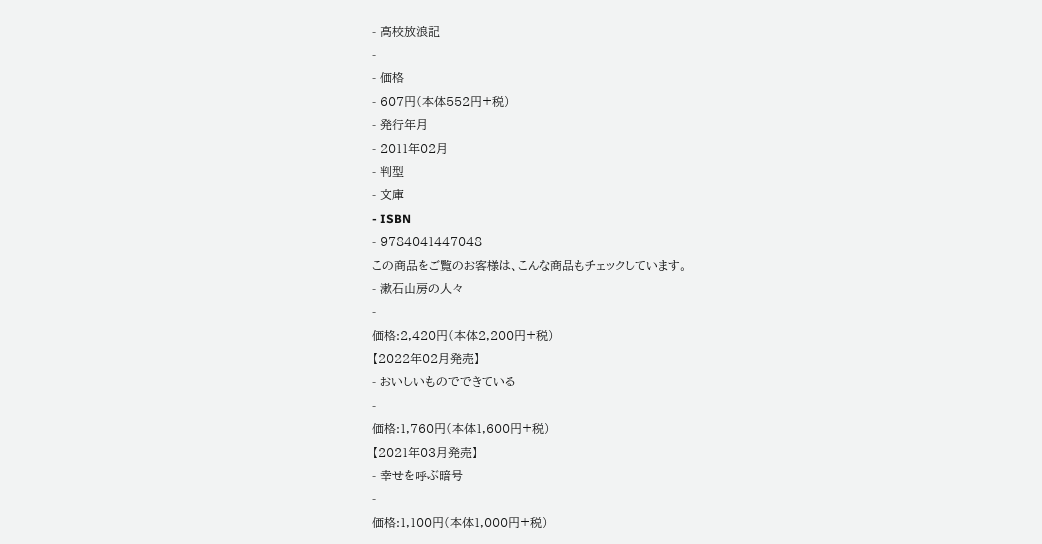- 高校放浪記
-
- 価格
- 607円(本体552円+税)
- 発行年月
- 2011年02月
- 判型
- 文庫
- ISBN
- 9784041447048
この商品をご覧のお客様は、こんな商品もチェックしています。
- 漱石山房の人々
-
価格:2,420円(本体2,200円+税)
【2022年02月発売】
- おいしいものでできている
-
価格:1,760円(本体1,600円+税)
【2021年03月発売】
- 幸せを呼ぶ暗号
-
価格:1,100円(本体1,000円+税)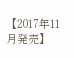【2017年11月発売】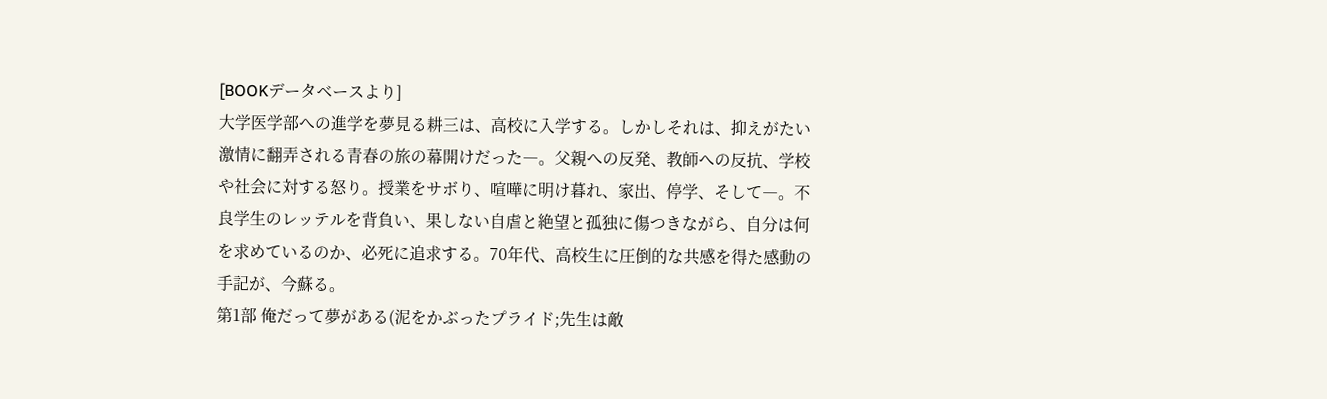[BOOKデータベースより]
大学医学部への進学を夢見る耕三は、高校に入学する。しかしそれは、抑えがたい激情に翻弄される青春の旅の幕開けだった―。父親への反発、教師への反抗、学校や社会に対する怒り。授業をサボり、喧嘩に明け暮れ、家出、停学、そして―。不良学生のレッテルを背負い、果しない自虐と絶望と孤独に傷つきながら、自分は何を求めているのか、必死に追求する。70年代、高校生に圧倒的な共感を得た感動の手記が、今蘇る。
第1部 俺だって夢がある(泥をかぶったプライド;先生は敵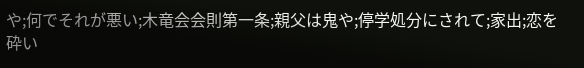や;何でそれが悪い;木竜会会則第一条;親父は鬼や;停学処分にされて;家出;恋を砕い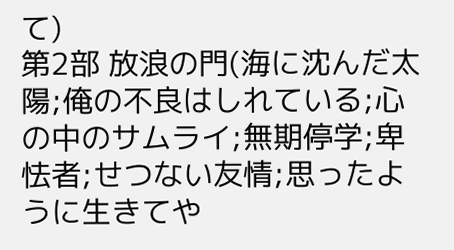て)
第2部 放浪の門(海に沈んだ太陽;俺の不良はしれている;心の中のサムライ;無期停学;卑怯者;せつない友情;思ったように生きてや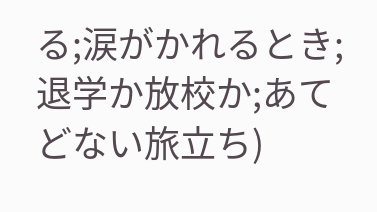る;涙がかれるとき;退学か放校か;あてどない旅立ち)